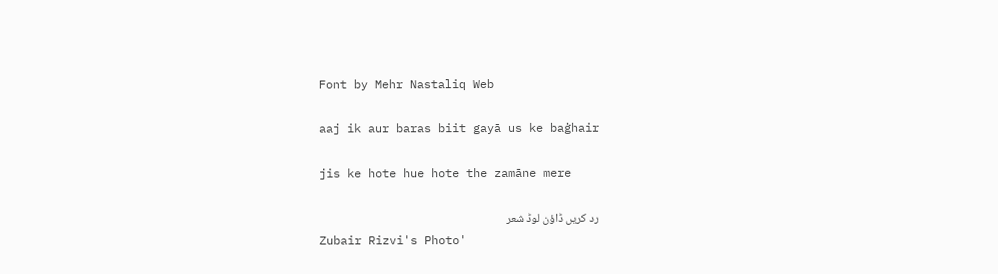Font by Mehr Nastaliq Web

aaj ik aur baras biit gayā us ke baġhair

jis ke hote hue hote the zamāne mere

رد کریں ڈاؤن لوڈ شعر
Zubair Rizvi's Photo'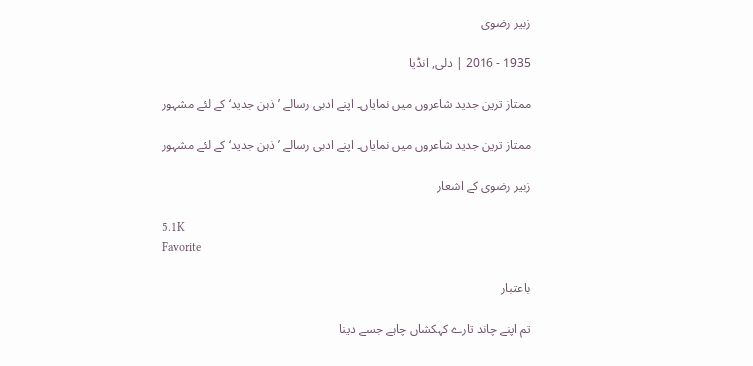زبیر رضوی

1935 - 2016 | دلی, انڈیا

ممتاز ترین جدید شاعروں میں نمایاں۔ اپنے ادبی رسالے ’ذہن جدید‘ کے لئے مشہور

ممتاز ترین جدید شاعروں میں نمایاں۔ اپنے ادبی رسالے ’ذہن جدید‘ کے لئے مشہور

زبیر رضوی کے اشعار

5.1K
Favorite

باعتبار

تم اپنے چاند تارے کہکشاں چاہے جسے دینا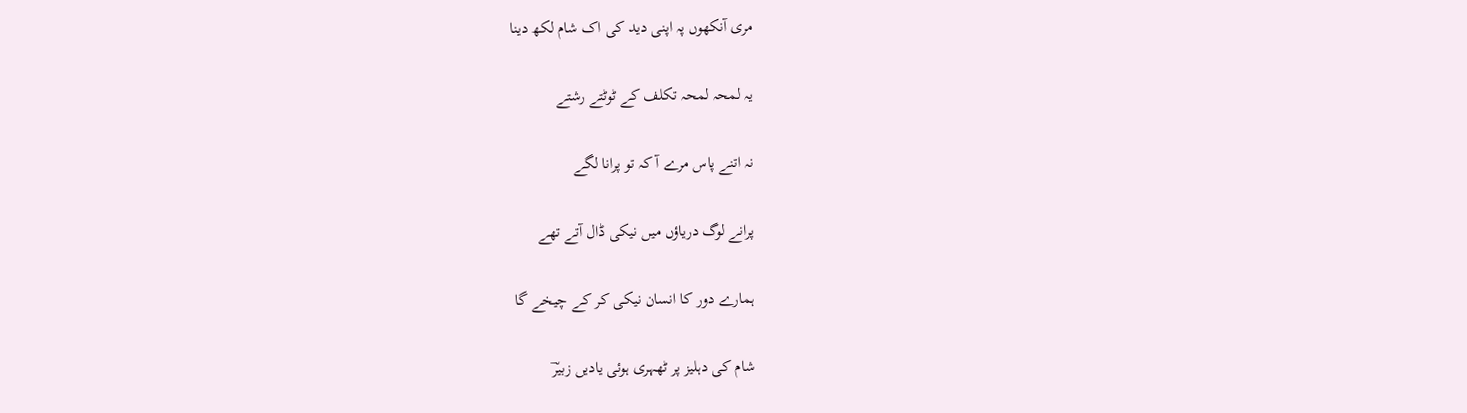مری آنکھوں پہ اپنی دید کی اک شام لکھ دینا

یہ لمحہ لمحہ تکلف کے ٹوٹتے رشتے

نہ اتنے پاس مرے آ کہ تو پرانا لگے

پرانے لوگ دریاؤں میں نیکی ڈال آتے تھے

ہمارے دور کا انسان نیکی کر کے چیخے گا

شام کی دہلیز پر ٹھہری ہوئی یادیں زبیرؔ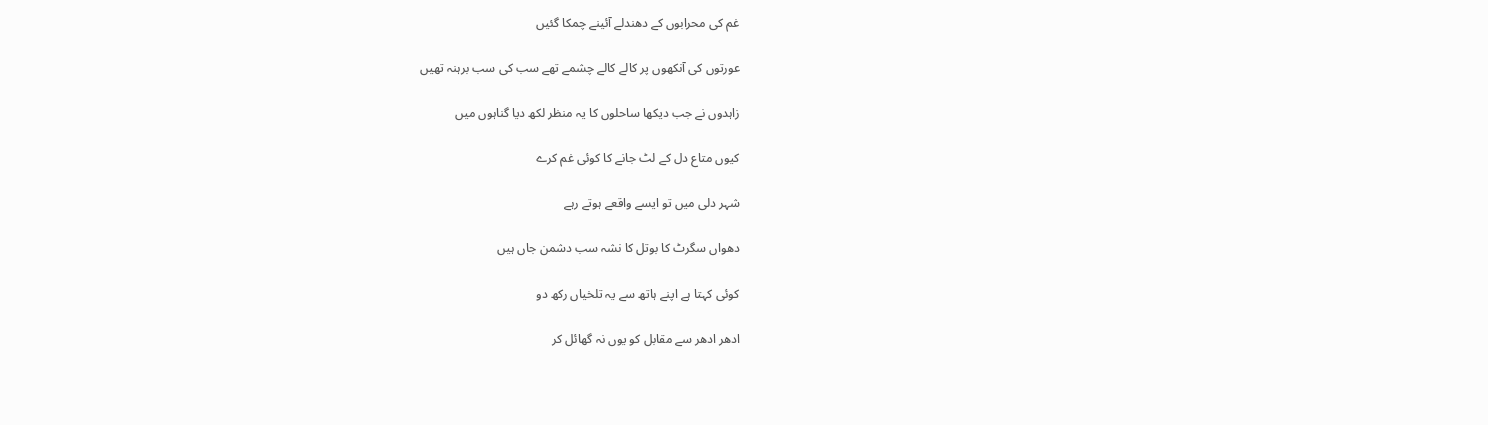غم کی محرابوں کے دھندلے آئینے چمکا گئیں

عورتوں کی آنکھوں پر کالے کالے چشمے تھے سب کی سب برہنہ تھیں

زاہدوں نے جب دیکھا ساحلوں کا یہ منظر لکھ دیا گناہوں میں

کیوں متاع دل کے لٹ جانے کا کوئی غم کرے

شہر دلی میں تو ایسے واقعے ہوتے رہے

دھواں سگرٹ کا بوتل کا نشہ سب دشمن جاں ہیں

کوئی کہتا ہے اپنے ہاتھ سے یہ تلخیاں رکھ دو

ادھر ادھر سے مقابل کو یوں نہ گھائل کر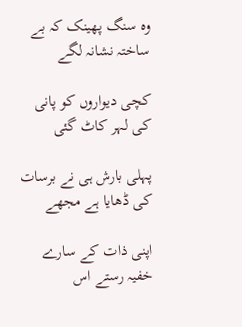وہ سنگ پھینک کہ بے ساختہ نشانہ لگے

کچی دیواروں کو پانی کی لہر کاٹ گئی

پہلی بارش ہی نے برسات کی ڈھایا ہے مجھے

اپنی ذات کے سارے خفیہ رستے اس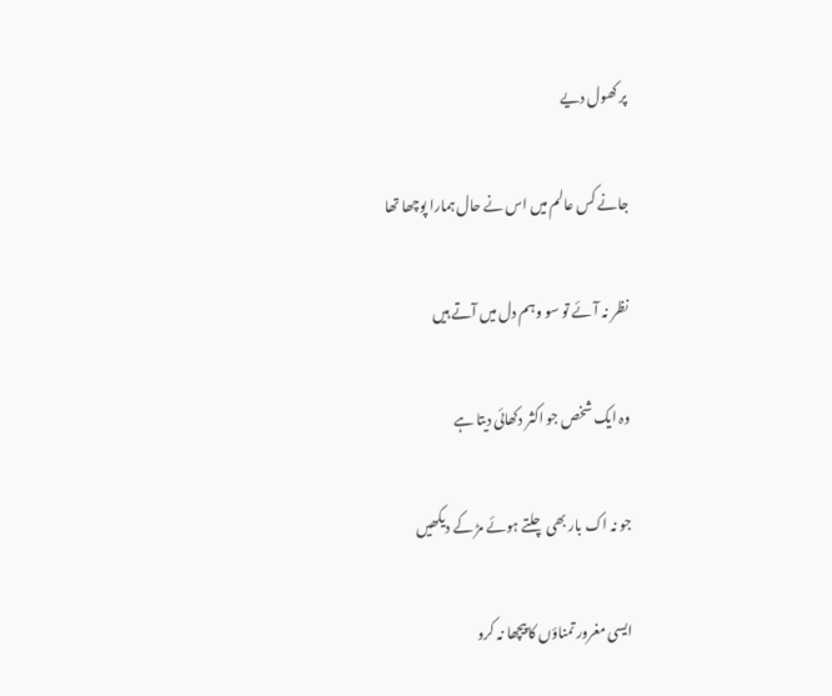پر کھول دیے

جانے کس عالم میں اس نے حال ہمارا پوچھا تھا

نظر نہ آئے تو سو وہم دل میں آتے ہیں

وہ ایک شخص جو اکثر دکھائی دیتا ہے

جو نہ اک بار بھی چلتے ہوئے مڑ کے دیکھیں

ایسی مغرور تمناؤں کا پیچھا نہ کرو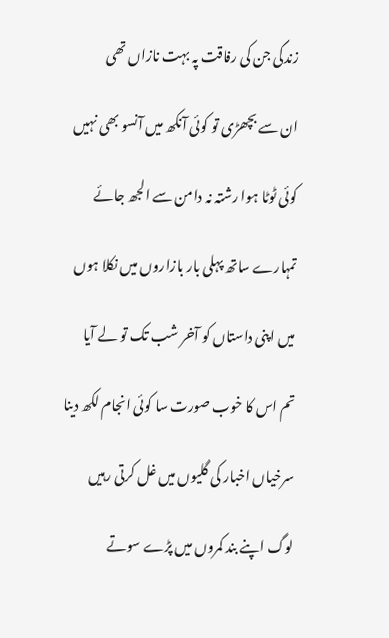زندگی جن کی رفاقت پہ بہت نازاں تھی

ان سے بچھڑی تو کوئی آنکھ میں آنسو بھی نہیں

کوئی ٹوٹا ہوا رشتہ نہ دامن سے الجھ جائے

تمہارے ساتھ پہلی بار بازاروں میں نکلا ہوں

میں اپنی داستاں کو آخر شب تک تو لے آیا

تم اس کا خوب صورت سا کوئی انجام لکھ دینا

سرخیاں اخبار کی گلیوں میں غل کرتی رہیں

لوگ اپنے بند کمروں میں پڑے سوتے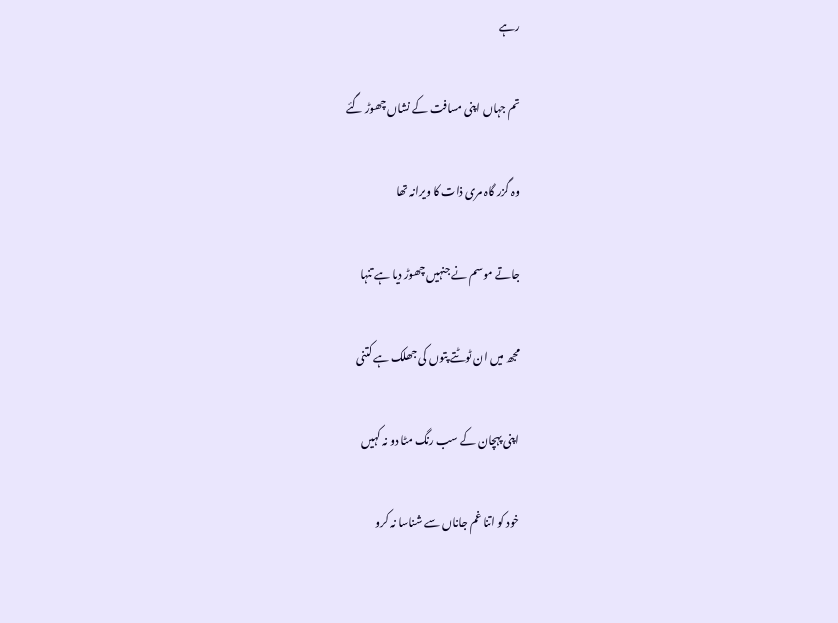رہے

تم جہاں اپنی مسافت کے نشاں چھوڑ گئے

وہ گزر گاہ مری ذات کا ویرانہ تھا

جاتے موسم نے جنہیں چھوڑ دیا ہے تنہا

مجھ میں ان ٹوٹتے پتوں کی جھلک ہے کتنی

اپنی پہچان کے سب رنگ مٹا دو نہ کہیں

خود کو اتنا غم جاناں سے شناسا نہ کرو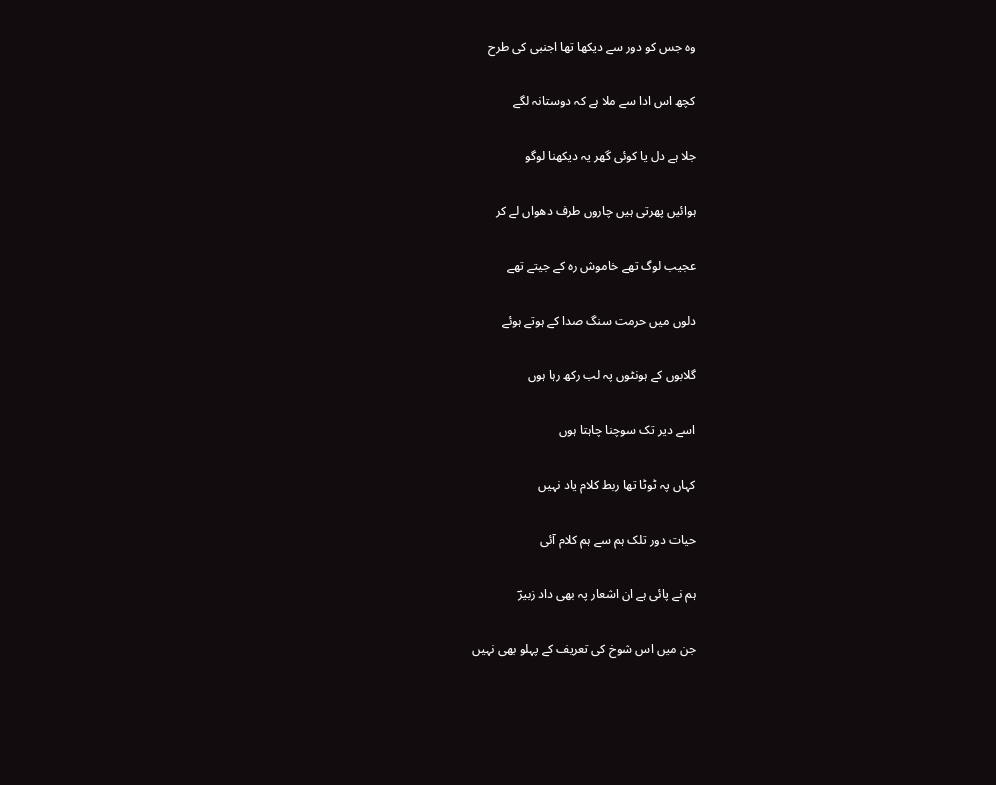وہ جس کو دور سے دیکھا تھا اجنبی کی طرح

کچھ اس ادا سے ملا ہے کہ دوستانہ لگے

جلا ہے دل یا کوئی گھر یہ دیکھنا لوگو

ہوائیں پھرتی ہیں چاروں طرف دھواں لے کر

عجیب لوگ تھے خاموش رہ کے جیتے تھے

دلوں میں حرمت سنگ صدا کے ہوتے ہوئے

گلابوں کے ہونٹوں پہ لب رکھ رہا ہوں

اسے دیر تک سوچنا چاہتا ہوں

کہاں پہ ٹوٹا تھا ربط کلام یاد نہیں

حیات دور تلک ہم سے ہم کلام آئی

ہم نے پائی ہے ان اشعار پہ بھی داد زبیرؔ

جن میں اس شوخ کی تعریف کے پہلو بھی نہیں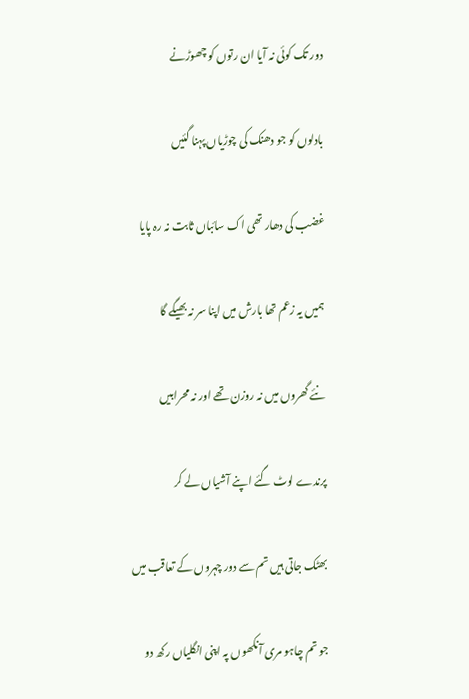دور تک کوئی نہ آیا ان رتوں کو چھوڑنے

بادلوں کو جو دھنک کی چوڑیاں پہنا گئیں

غضب کی دھار تھی اک سائباں ثابت نہ رہ پایا

ہمیں یہ زعم تھا بارش میں اپنا سر نہ بھیگے گا

نئے گھروں میں نہ روزن تھے اور نہ محرابیں

پرندے لوٹ گئے اپنے آشیاں لے کر

بھٹک جاتی ہیں تم سے دور چہروں کے تعاقب میں

جو تم چاہو مری آنکھوں پہ اپنی انگلیاں رکھ دو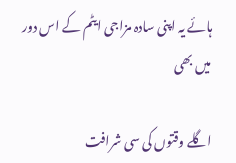ہائے یہ اپنی سادہ مزاجی ایٹم کے اس دور میں بھی

اگلے وقتوں کی سی شرافت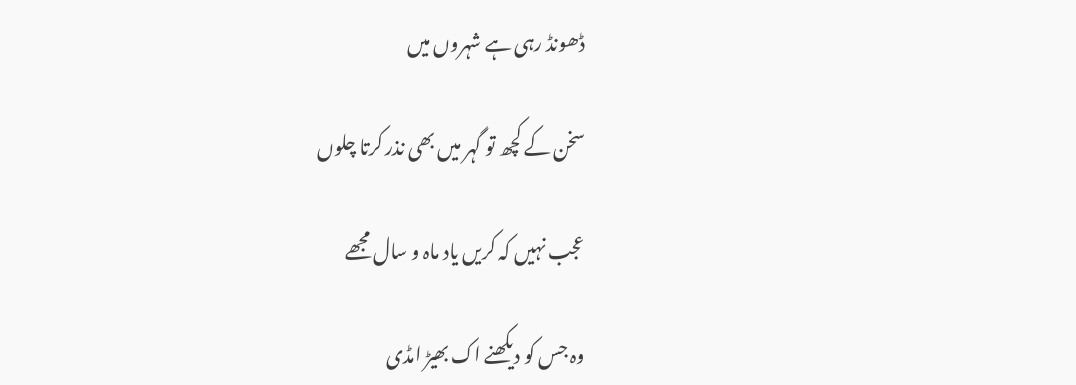ڈھونڈ رہی ہے شہروں میں

سخن کے کچھ تو گہر میں بھی نذر کرتا چلوں

عجب نہیں کہ کریں یاد ماہ و سال مجھے

وہ جس کو دیکھنے اک بھیڑ امڈی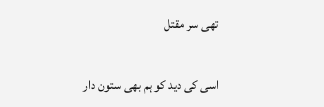تھی سر مقتل

اسی کی دید کو ہم بھی ستون دار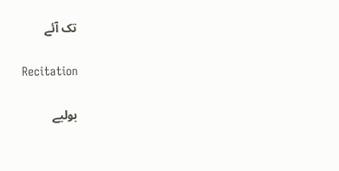تک آئے

Recitation

بولیے